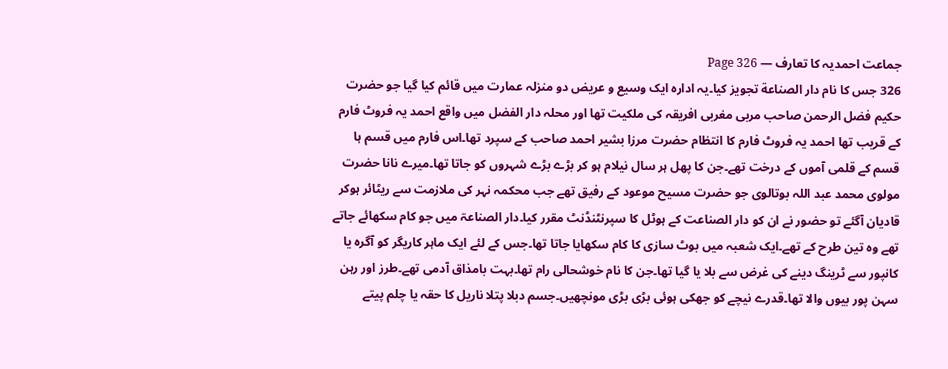جماعت احمدیہ کا تعارف — Page 326
326 جس کا نام دار الصناعة تجویز کیا۔یہ ادارہ ایک وسیع و عریض دو منزلہ عمارت میں قائم کیا گیا جو حضرت حکیم فضل الرحمن صاحب مربی مغربی افریقہ کی ملکیت تھا اور محلہ دار الفضل میں واقع احمد یہ فروٹ فارم کے قریب تھا احمد یہ فروٹ فارم کا انتظام حضرت مرزا بشیر احمد صاحب کے سپرد تھا۔اس فارم میں قسم ہا قسم کے قلمی آموں کے درخت تھے۔جن کا پھل ہر سال نیلام ہو کر بڑے بڑے شہروں کو جاتا تھا۔میرے نانا حضرت مولوی محمد عبد اللہ بوتالوی جو حضرت مسیح موعود کے رفیق تھے جب محکمہ نہر کی ملازمت سے ریٹائر ہوکر قادیان آگئے تو حضور نے ان کو دار الصناعت کے ہوٹل کا سپرنٹنڈنٹ مقرر کیا۔دار الصناعۃ میں جو کام سکھائے جاتے تھے وہ تین طرح کے تھے۔ایک شعبہ میں بوٹ سازی کا کام سکھایا جاتا تھا۔جس کے لئے ایک ماہر کاریگر کو آگرہ یا کانپور سے ٹرینگ دینے کی غرض سے بلا یا گیا تھا۔جن کا نام خوشحالی رام تھا۔بہت بامذاق آدمی تھے۔طرز اور رہن سہن پور بیوں والا تھا۔قدرے نیچے کو جھکی ہوئی بڑی بڑی مونچھیں۔جسم دبلا پتلا ناریل کا حقہ یا چلم پیتے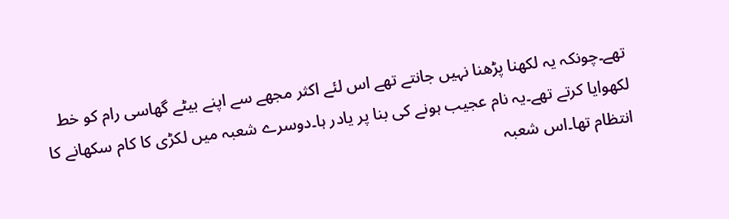تھے۔چونکہ یہ لکھنا پڑھنا نہیں جانتے تھے اس لئے اکثر مجھے سے اپنے بیٹے گھاسی رام کو خط لکھوایا کرتے تھے۔یہ نام عجیب ہونے کی بنا پر یادر ہا۔دوسرے شعبہ میں لکڑی کا کام سکھانے کا انتظام تھا۔اس شعبہ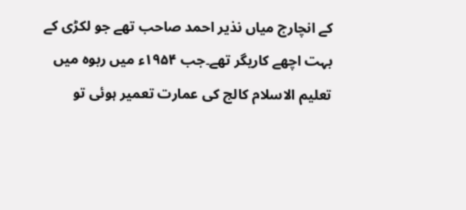کے انچارج میاں نذیر احمد صاحب تھے جو لکڑی کے بہت اچھے کاریگر تھے۔جب ۱۹۵۴ء میں ربوہ میں تعلیم الاسلام کالج کی عمارت تعمیر ہوئی تو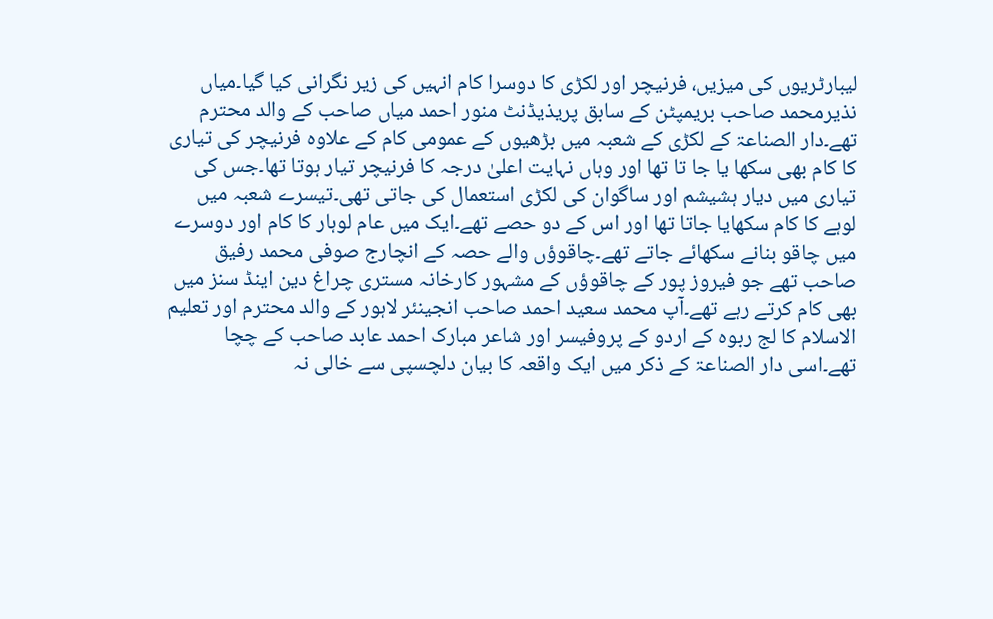لیبارٹریوں کی میزیں، فرنیچر اور لکڑی کا دوسرا کام انہیں کی زیر نگرانی کیا گیا۔میاں نذیرمحمد صاحب بریمپٹن کے سابق پریذیڈنٹ منور احمد میاں صاحب کے والد محترم تھے۔دار الصناعۃ کے لکڑی کے شعبہ میں بڑھیوں کے عمومی کام کے علاوہ فرنیچر کی تیاری کا کام بھی سکھا یا جا تا تھا اور وہاں نہایت اعلیٰ درجہ کا فرنیچر تیار ہوتا تھا۔جس کی تیاری میں دیار ہشیشم اور ساگوان کی لکڑی استعمال کی جاتی تھی۔تیسرے شعبہ میں لوہے کا کام سکھایا جاتا تھا اور اس کے دو حصے تھے۔ایک میں عام لوہار کا کام اور دوسرے میں چاقو بنانے سکھائے جاتے تھے۔چاقوؤں والے حصہ کے انچارج صوفی محمد رفیق صاحب تھے جو فیروز پور کے چاقوؤں کے مشہور کارخانہ مستری چراغ دین اینڈ سنز میں بھی کام کرتے رہے تھے۔آپ محمد سعید احمد صاحب انجینئر لاہور کے والد محترم اور تعلیم الاسلام کا لج ربوہ کے اردو کے پروفیسر اور شاعر مبارک احمد عابد صاحب کے چچا تھے۔اسی دار الصناعۃ کے ذکر میں ایک واقعہ کا بیان دلچسپی سے خالی نہ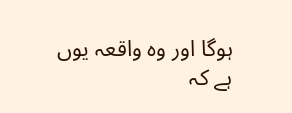ہوگا اور وہ واقعہ یوں ہے کہ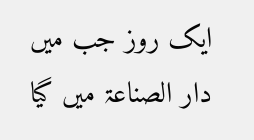ایک روز جب میں دار الصناعۃ میں گیا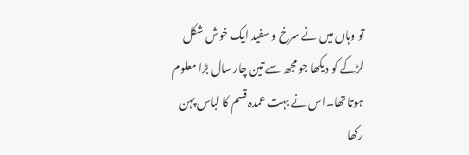تو وہاں میں نے سرخ و سفید ایک خوش شکل لڑکے کو دیکھا جو مجھ سے تین چار سال بڑا معلوم ہوتا تھا۔اس نے بہت عمدہ قسم کا لباس پہن رکھا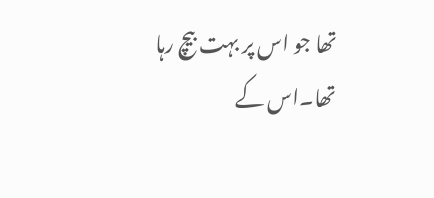تھا جو اس پر بہت بیچ رہا تھا۔اس کے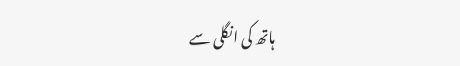ہاتھ کی انگلی سے